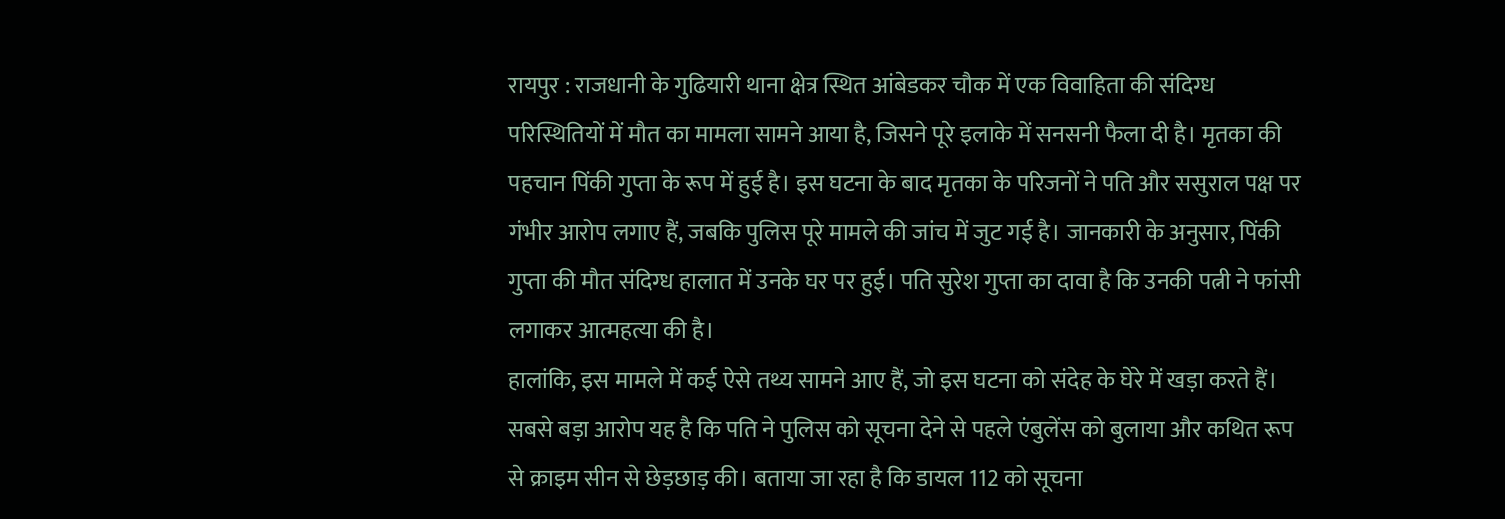रायपुर : राजधानी के गुढियारी थाना क्षेत्र स्थित आंबेडकर चौक में एक विवाहिता की संदिग्ध परिस्थितियों में मौत का मामला सामने आया है, जिसने पूरे इलाके में सनसनी फैला दी है। मृतका की पहचान पिंकी गुप्ता के रूप में हुई है। इस घटना के बाद मृतका के परिजनों ने पति और ससुराल पक्ष पर गंभीर आरोप लगाए हैं, जबकि पुलिस पूरे मामले की जांच में जुट गई है। जानकारी के अनुसार, पिंकी गुप्ता की मौत संदिग्ध हालात में उनके घर पर हुई। पति सुरेश गुप्ता का दावा है कि उनकी पत्नी ने फांसी लगाकर आत्महत्या की है।
हालांकि, इस मामले में कई ऐसे तथ्य सामने आए हैं, जो इस घटना को संदेह के घेरे में खड़ा करते हैं। सबसे बड़ा आरोप यह है कि पति ने पुलिस को सूचना देने से पहले एंबुलेंस को बुलाया और कथित रूप से क्राइम सीन से छेड़छाड़ की। बताया जा रहा है कि डायल 112 को सूचना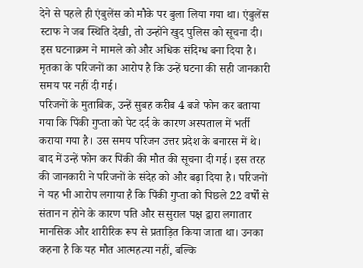देने से पहले ही एंबुलेंस को मौके पर बुला लिया गया था। एंबुलेंस स्टाफ ने जब स्थिति देखी, तो उन्होंने खुद पुलिस को सूचना दी। इस घटनाक्रम ने मामले को और अधिक संदिग्ध बना दिया है। मृतका के परिजनों का आरोप है कि उन्हें घटना की सही जानकारी समय पर नहीं दी गई।
परिजनों के मुताबिक, उन्हें सुबह करीब 4 बजे फोन कर बताया गया कि पिंकी गुप्ता को पेट दर्द के कारण अस्पताल में भर्ती कराया गया है। उस समय परिजन उत्तर प्रदेश के बनारस में थे। बाद में उन्हें फोन कर पिंकी की मौत की सूचना दी गई। इस तरह की जानकारी ने परिजनों के संदेह को और बढ़ा दिया है। परिजनों ने यह भी आरोप लगाया है कि पिंकी गुप्ता को पिछले 22 वर्षों से संतान न होने के कारण पति और ससुराल पक्ष द्वारा लगातार मानसिक और शारीरिक रूप से प्रताड़ित किया जाता था। उनका कहना है कि यह मौत आत्महत्या नहीं, बल्कि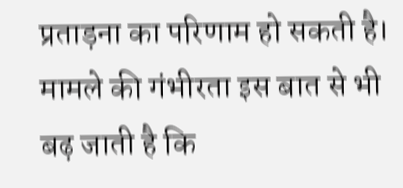प्रताड़ना का परिणाम हो सकती है।
मामले की गंभीरता इस बात से भी बढ़ जाती है कि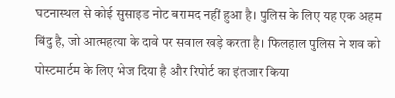घटनास्थल से कोई सुसाइड नोट बरामद नहीं हुआ है। पुलिस के लिए यह एक अहम बिंदु है, जो आत्महत्या के दावे पर सवाल खड़े करता है। फिलहाल पुलिस ने शव को पोस्टमार्टम के लिए भेज दिया है और रिपोर्ट का इंतजार किया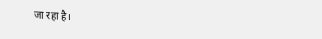जा रहा है।